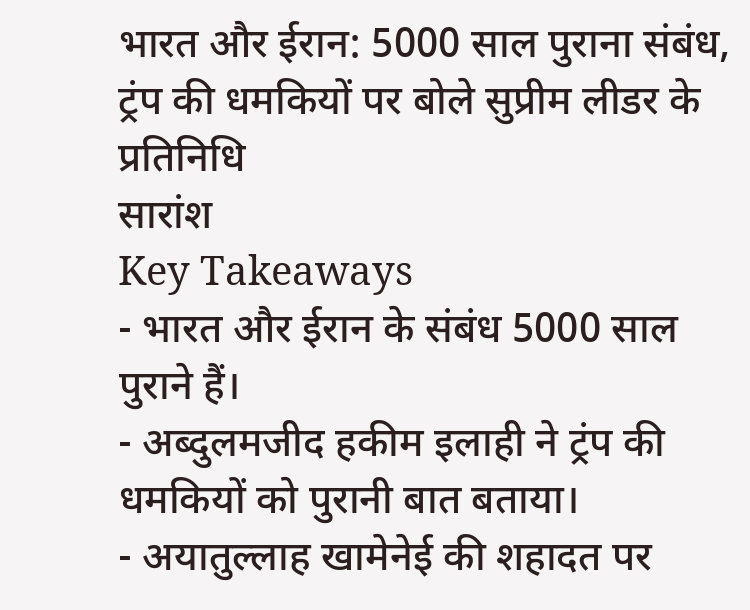भारत और ईरान: 5000 साल पुराना संबंध, ट्रंप की धमकियों पर बोले सुप्रीम लीडर के प्रतिनिधि
सारांश
Key Takeaways
- भारत और ईरान के संबंध 5000 साल पुराने हैं।
- अब्दुलमजीद हकीम इलाही ने ट्रंप की धमकियों को पुरानी बात बताया।
- अयातुल्लाह खामेनेई की शहादत पर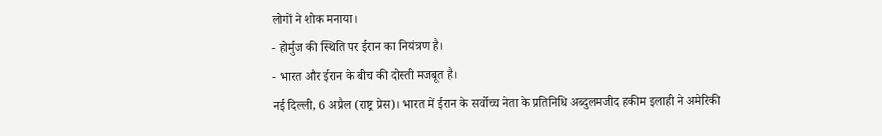लोगों ने शोक मनाया।
- होर्मुज की स्थिति पर ईरान का नियंत्रण है।
- भारत और ईरान के बीच की दोस्ती मजबूत है।
नई दिल्ली, 6 अप्रैल (राष्ट्र प्रेस)। भारत में ईरान के सर्वोच्च नेता के प्रतिनिधि अब्दुलमजीद हकीम इलाही ने अमेरिकी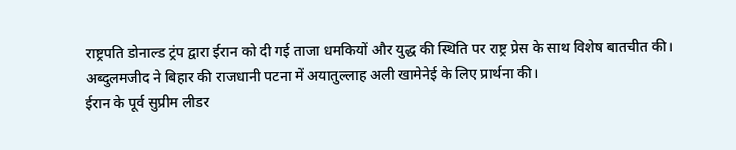राष्ट्रपति डोनाल्ड ट्रंप द्वारा ईरान को दी गई ताजा धमकियों और युद्ध की स्थिति पर राष्ट्र प्रेस के साथ विशेष बातचीत की। अब्दुलमजीद ने बिहार की राजधानी पटना में अयातुल्लाह अली खामेनेई के लिए प्रार्थना की।
ईरान के पूर्व सुप्रीम लीडर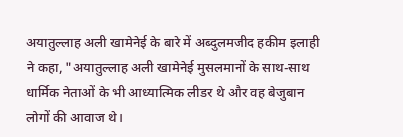अयातुल्लाह अली खामेनेई के बारे में अब्दुलमजीद हकीम इलाही ने कहा, "अयातुल्लाह अली खामेनेई मुसलमानों के साथ-साथ धार्मिक नेताओं के भी आध्यात्मिक लीडर थे और वह बेजुबान लोगों की आवाज थे।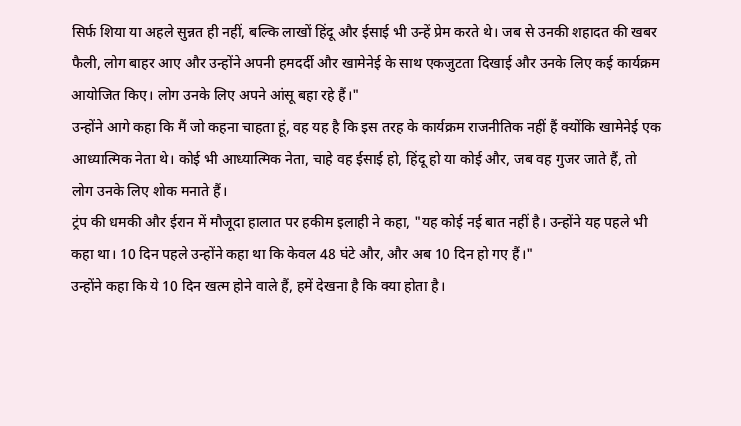सिर्फ शिया या अहले सुन्नत ही नहीं, बल्कि लाखों हिंदू और ईसाई भी उन्हें प्रेम करते थे। जब से उनकी शहादत की खबर फैली, लोग बाहर आए और उन्होंने अपनी हमदर्दी और खामेनेई के साथ एकजुटता दिखाई और उनके लिए कई कार्यक्रम आयोजित किए। लोग उनके लिए अपने आंसू बहा रहे हैं।"
उन्होंने आगे कहा कि मैं जो कहना चाहता हूं, वह यह है कि इस तरह के कार्यक्रम राजनीतिक नहीं हैं क्योंकि खामेनेई एक आध्यात्मिक नेता थे। कोई भी आध्यात्मिक नेता, चाहे वह ईसाई हो, हिंदू हो या कोई और, जब वह गुजर जाते हैं, तो लोग उनके लिए शोक मनाते हैं।
ट्रंप की धमकी और ईरान में मौजूदा हालात पर हकीम इलाही ने कहा, "यह कोई नई बात नहीं है। उन्होंने यह पहले भी कहा था। 10 दिन पहले उन्होंने कहा था कि केवल 48 घंटे और, और अब 10 दिन हो गए हैं।"
उन्होंने कहा कि ये 10 दिन खत्म होने वाले हैं, हमें देखना है कि क्या होता है।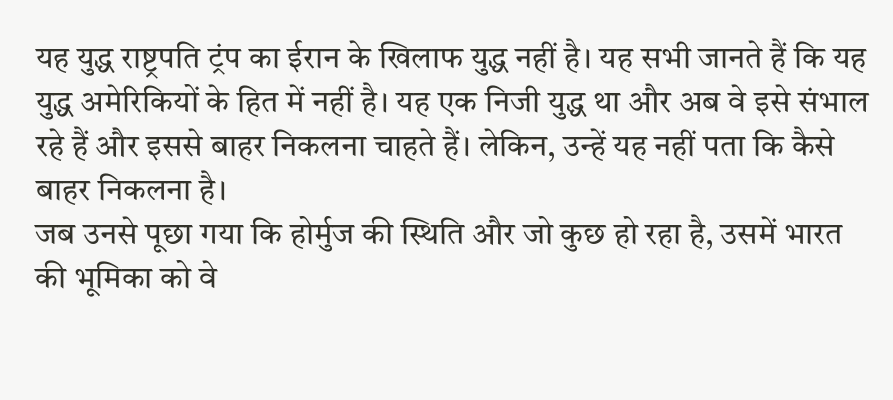यह युद्ध राष्ट्रपति ट्रंप का ईरान के खिलाफ युद्ध नहीं है। यह सभी जानते हैं कि यह युद्ध अमेरिकियों के हित में नहीं है। यह एक निजी युद्ध था और अब वे इसे संभाल रहे हैं और इससे बाहर निकलना चाहते हैं। लेकिन, उन्हें यह नहीं पता कि कैसे बाहर निकलना है।
जब उनसे पूछा गया कि होर्मुज की स्थिति और जो कुछ हो रहा है, उसमें भारत की भूमिका को वे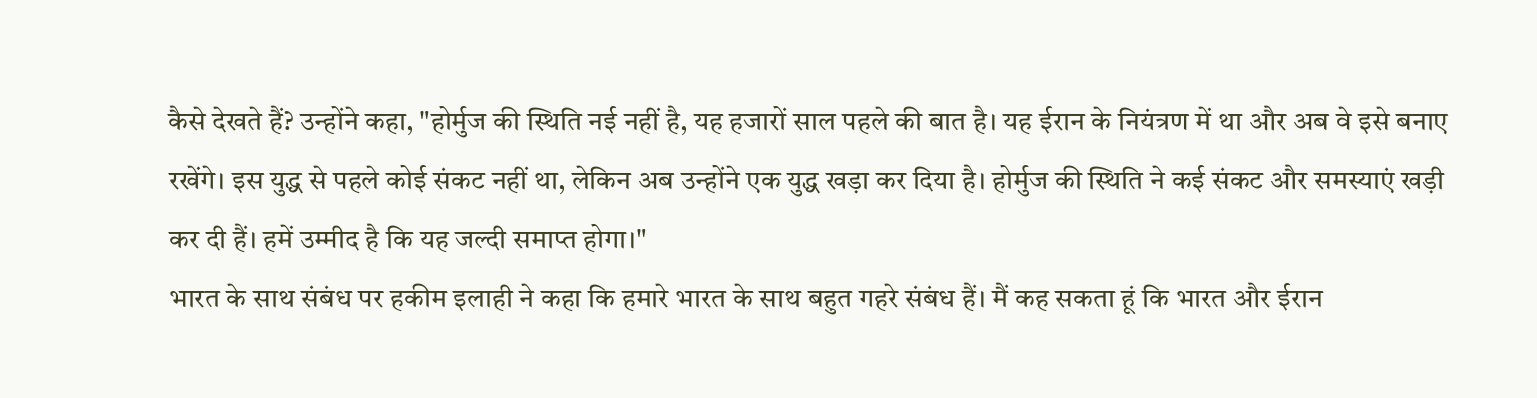कैसे देखते हैं? उन्होंने कहा, "होर्मुज की स्थिति नई नहीं है, यह हजारों साल पहले की बात है। यह ईरान के नियंत्रण में था और अब वे इसे बनाए रखेंगे। इस युद्ध से पहले कोई संकट नहीं था, लेकिन अब उन्होंने एक युद्ध खड़ा कर दिया है। होर्मुज की स्थिति ने कई संकट और समस्याएं खड़ी कर दी हैं। हमें उम्मीद है कि यह जल्दी समाप्त होगा।"
भारत के साथ संबंध पर हकीम इलाही ने कहा कि हमारे भारत के साथ बहुत गहरे संबंध हैं। मैं कह सकता हूं कि भारत और ईरान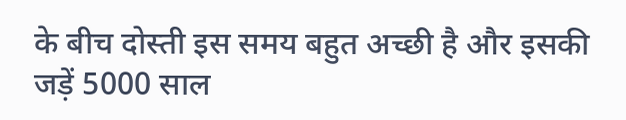के बीच दोस्ती इस समय बहुत अच्छी है और इसकी जड़ें 5000 साल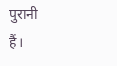पुरानी हैं।